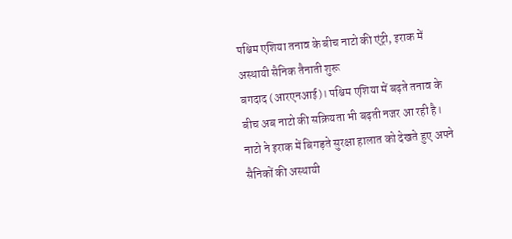पश्चिम एशिया तनाव के बीच नाटो की एंट्री, इराक में अस्थायी सैनिक तैनाती शुरू
बगदाद (आरएनआई)। पश्चिम एशिया में बढ़ते तनाव के बीच अब नाटो की सक्रियता भी बढ़ती नजर आ रही है। नाटो ने इराक में बिगड़ते सुरक्षा हालात को देखते हुए अपने सैनिकों की अस्थायी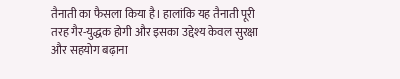तैनाती का फैसला किया है। हालांकि यह तैनाती पूरी तरह गैर-युद्धक होगी और इसका उद्देश्य केवल सुरक्षा और सहयोग बढ़ाना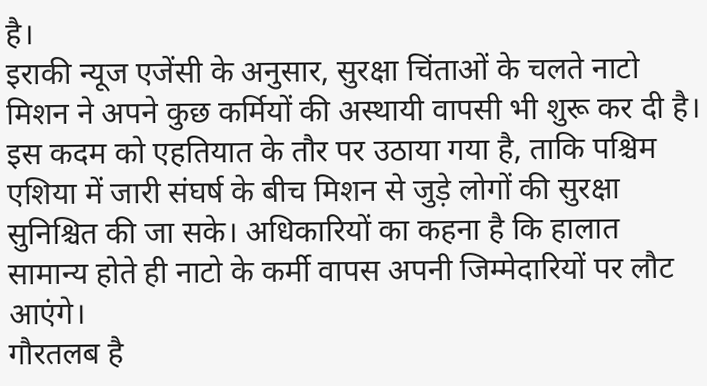है।
इराकी न्यूज एजेंसी के अनुसार, सुरक्षा चिंताओं के चलते नाटो मिशन ने अपने कुछ कर्मियों की अस्थायी वापसी भी शुरू कर दी है। इस कदम को एहतियात के तौर पर उठाया गया है, ताकि पश्चिम एशिया में जारी संघर्ष के बीच मिशन से जुड़े लोगों की सुरक्षा सुनिश्चित की जा सके। अधिकारियों का कहना है कि हालात सामान्य होते ही नाटो के कर्मी वापस अपनी जिम्मेदारियों पर लौट आएंगे।
गौरतलब है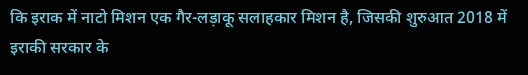कि इराक में नाटो मिशन एक गैर-लड़ाकू सलाहकार मिशन है, जिसकी शुरुआत 2018 में इराकी सरकार के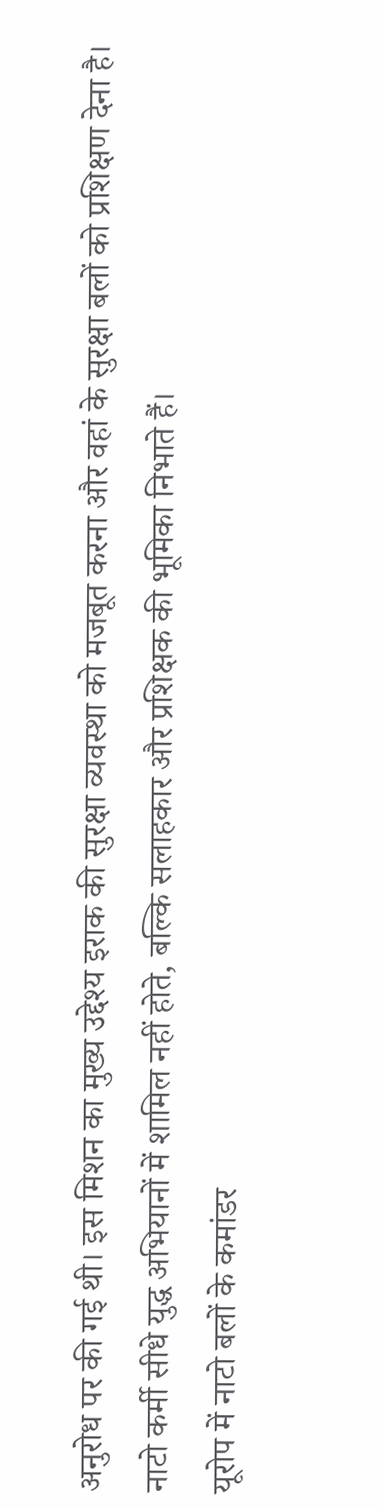अनुरोध पर की गई थी। इस मिशन का मुख्य उद्देश्य इराक की सुरक्षा व्यवस्था को मजबूत करना और वहां के सुरक्षा बलों को प्रशिक्षण देना है। नाटो कर्मी सीधे युद्ध अभियानों में शामिल नहीं होते, बल्कि सलाहकार और प्रशिक्षक की भूमिका निभाते हैं।
यूरोप में नाटो बलों के कमांडर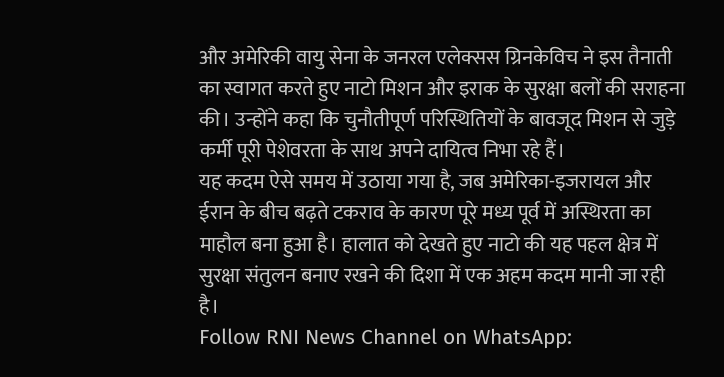और अमेरिकी वायु सेना के जनरल एलेक्सस ग्रिनकेविच ने इस तैनाती का स्वागत करते हुए नाटो मिशन और इराक के सुरक्षा बलों की सराहना की। उन्होंने कहा कि चुनौतीपूर्ण परिस्थितियों के बावजूद मिशन से जुड़े कर्मी पूरी पेशेवरता के साथ अपने दायित्व निभा रहे हैं।
यह कदम ऐसे समय में उठाया गया है, जब अमेरिका-इजरायल और ईरान के बीच बढ़ते टकराव के कारण पूरे मध्य पूर्व में अस्थिरता का माहौल बना हुआ है। हालात को देखते हुए नाटो की यह पहल क्षेत्र में सुरक्षा संतुलन बनाए रखने की दिशा में एक अहम कदम मानी जा रही है।
Follow RNI News Channel on WhatsApp: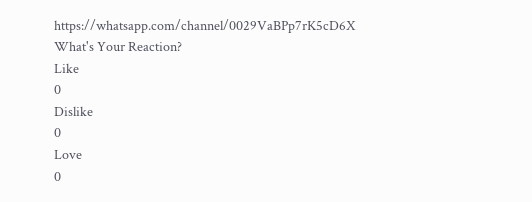https://whatsapp.com/channel/0029VaBPp7rK5cD6X
What's Your Reaction?
Like
0
Dislike
0
Love
0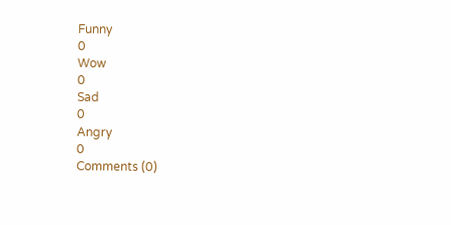Funny
0
Wow
0
Sad
0
Angry
0
Comments (0)